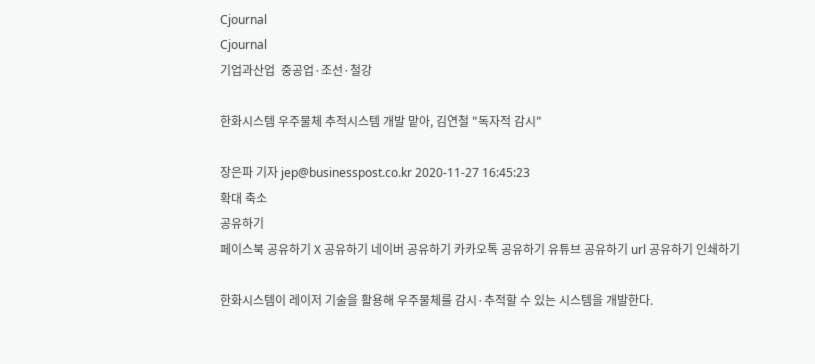Cjournal
Cjournal
기업과산업  중공업·조선·철강

한화시스템 우주물체 추적시스템 개발 맡아, 김연철 "독자적 감시"

장은파 기자 jep@businesspost.co.kr 2020-11-27 16:45:23
확대 축소
공유하기
페이스북 공유하기 X 공유하기 네이버 공유하기 카카오톡 공유하기 유튜브 공유하기 url 공유하기 인쇄하기

한화시스템이 레이저 기술을 활용해 우주물체를 감시·추적할 수 있는 시스템을 개발한다.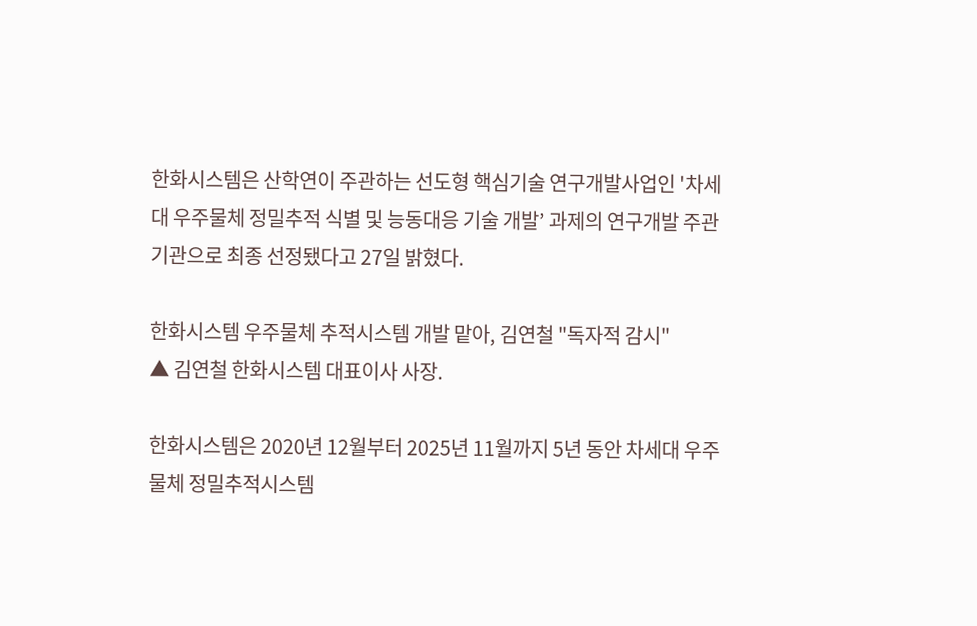한화시스템은 산학연이 주관하는 선도형 핵심기술 연구개발사업인 '차세대 우주물체 정밀추적 식별 및 능동대응 기술 개발’ 과제의 연구개발 주관기관으로 최종 선정됐다고 27일 밝혔다.

한화시스템 우주물체 추적시스템 개발 맡아, 김연철 "독자적 감시"
▲ 김연철 한화시스템 대표이사 사장.

한화시스템은 2020년 12월부터 2025년 11월까지 5년 동안 차세대 우주물체 정밀추적시스템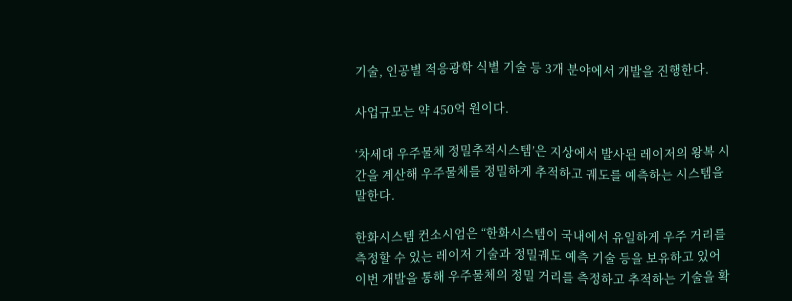기술, 인공별 적응광학 식별 기술 등 3개 분야에서 개발을 진행한다.

사업규모는 약 450억 원이다.

‘차세대 우주물체 정밀추적시스템’은 지상에서 발사된 레이저의 왕복 시간을 계산해 우주물체를 정밀하게 추적하고 궤도를 예측하는 시스템을 말한다.

한화시스템 컨소시엄은 “한화시스템이 국내에서 유일하게 우주 거리를 측정할 수 있는 레이저 기술과 정밀궤도 예측 기술 등을 보유하고 있어 이번 개발을 통해 우주물체의 정밀 거리를 측정하고 추적하는 기술을 확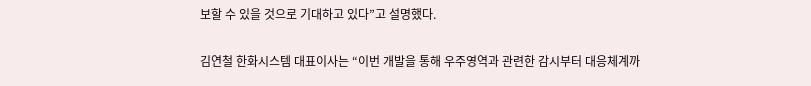보할 수 있을 것으로 기대하고 있다”고 설명했다.

김연철 한화시스템 대표이사는 “이번 개발을 통해 우주영역과 관련한 감시부터 대응체계까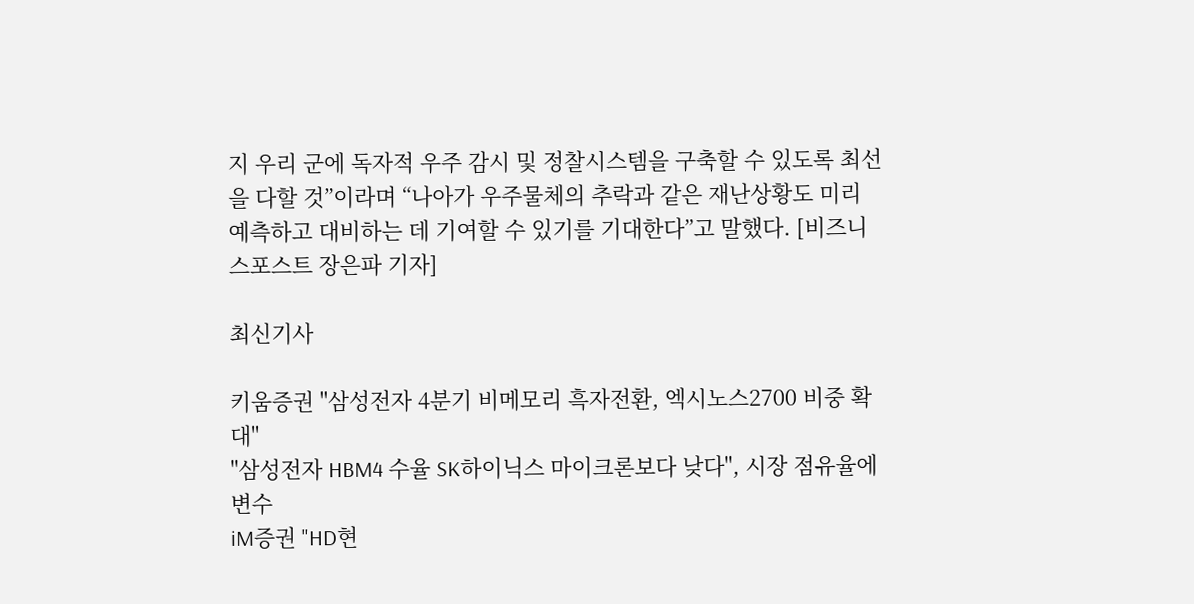지 우리 군에 독자적 우주 감시 및 정찰시스템을 구축할 수 있도록 최선을 다할 것”이라며 “나아가 우주물체의 추락과 같은 재난상황도 미리 예측하고 대비하는 데 기여할 수 있기를 기대한다”고 말했다. [비즈니스포스트 장은파 기자]

최신기사

키움증권 "삼성전자 4분기 비메모리 흑자전환, 엑시노스2700 비중 확대"
"삼성전자 HBM4 수율 SK하이닉스 마이크론보다 낮다", 시장 점유율에 변수
iM증권 "HD현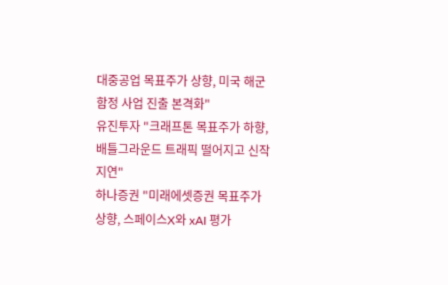대중공업 목표주가 상향, 미국 해군 함정 사업 진출 본격화"
유진투자 "크래프톤 목표주가 하향, 배틀그라운드 트래픽 떨어지고 신작 지연"
하나증권 "미래에셋증권 목표주가 상향, 스페이스X와 xAI 평가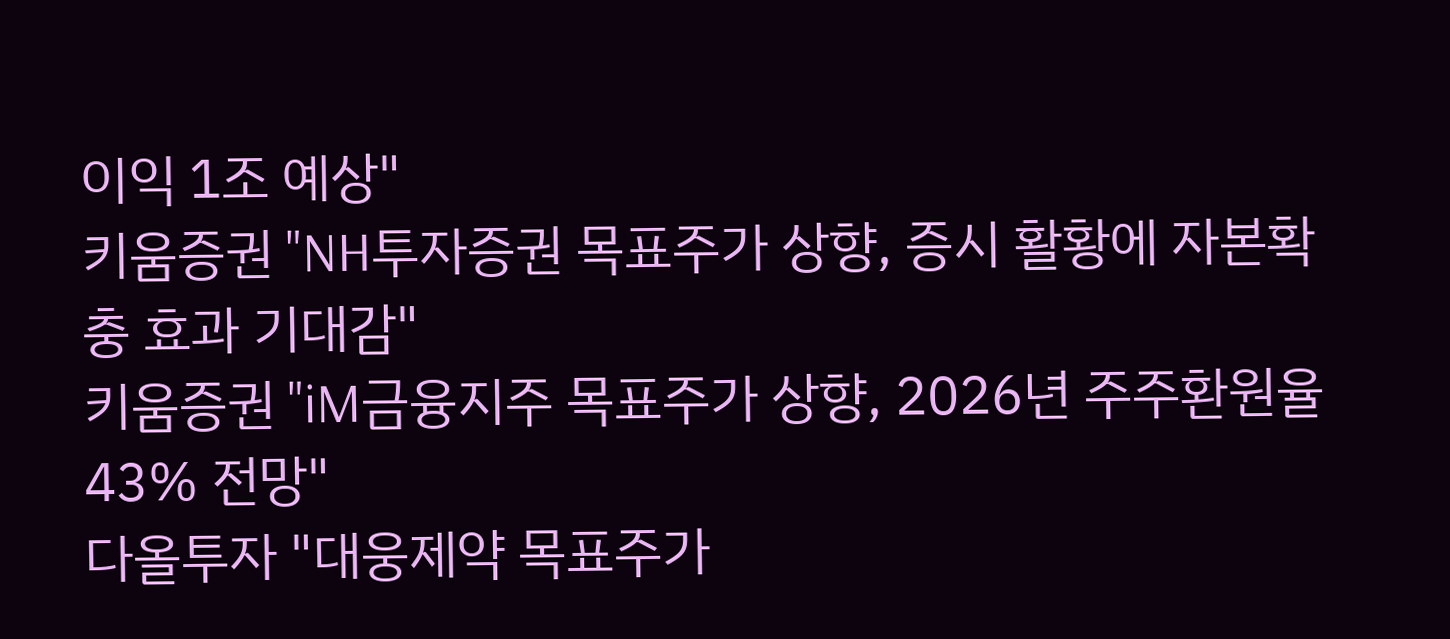이익 1조 예상"
키움증권 "NH투자증권 목표주가 상향, 증시 활황에 자본확충 효과 기대감"
키움증권 "iM금융지주 목표주가 상향, 2026년 주주환원율 43% 전망"
다올투자 "대웅제약 목표주가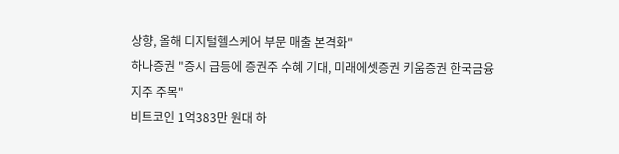상향, 올해 디지털헬스케어 부문 매출 본격화"
하나증권 "증시 급등에 증권주 수혜 기대, 미래에셋증권 키움증권 한국금융지주 주목"
비트코인 1억383만 원대 하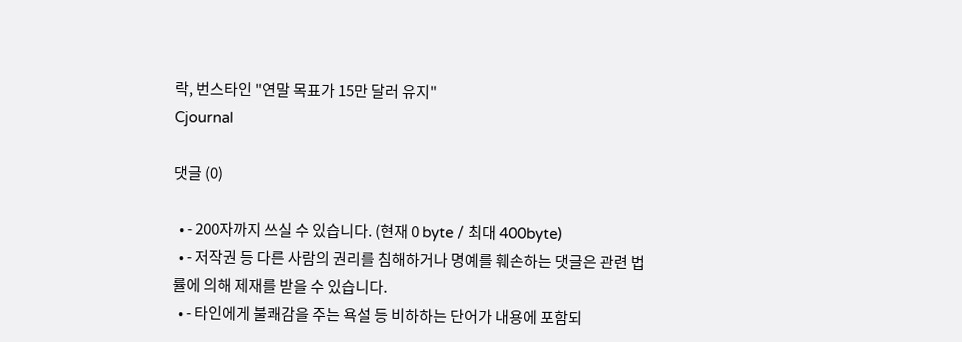락, 번스타인 "연말 목표가 15만 달러 유지"
Cjournal

댓글 (0)

  • - 200자까지 쓰실 수 있습니다. (현재 0 byte / 최대 400byte)
  • - 저작권 등 다른 사람의 권리를 침해하거나 명예를 훼손하는 댓글은 관련 법률에 의해 제재를 받을 수 있습니다.
  • - 타인에게 불쾌감을 주는 욕설 등 비하하는 단어가 내용에 포함되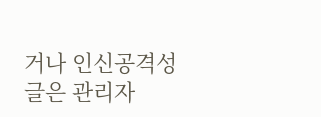거나 인신공격성 글은 관리자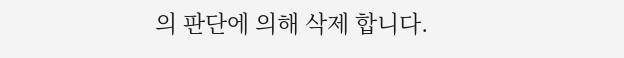의 판단에 의해 삭제 합니다.